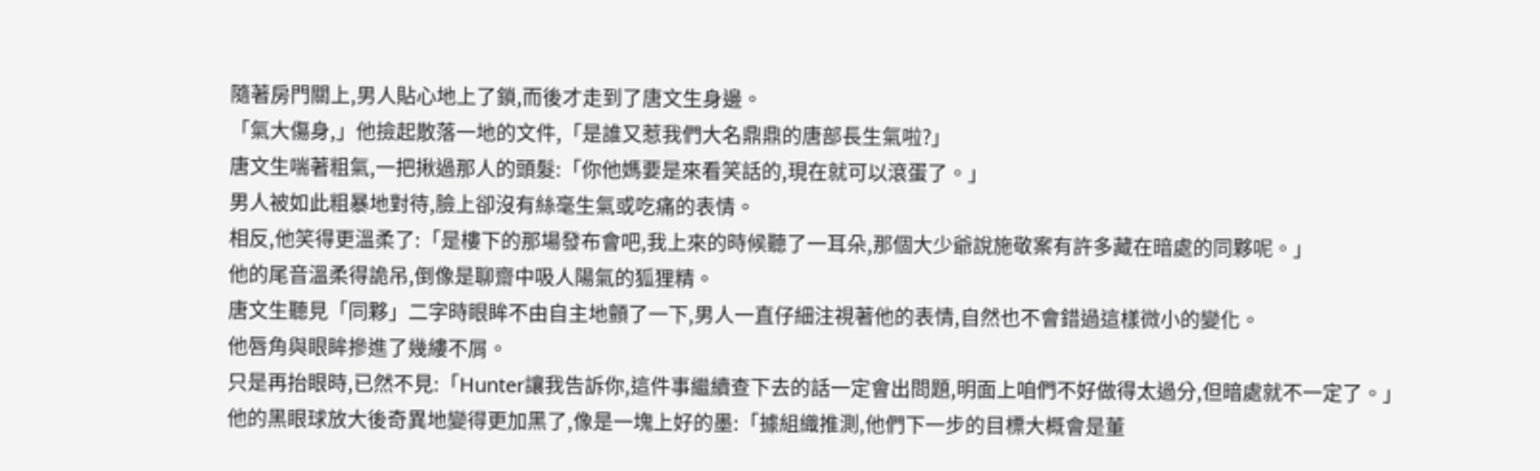隨著房門關上,男人貼心地上了鎖,而後才走到了唐文生身邊。
「氣大傷身,」他撿起散落一地的文件,「是誰又惹我們大名鼎鼎的唐部長生氣啦?」
唐文生喘著粗氣,一把揪過那人的頭髮:「你他媽要是來看笑話的,現在就可以滾蛋了。」
男人被如此粗暴地對待,臉上卻沒有絲毫生氣或吃痛的表情。
相反,他笑得更溫柔了:「是樓下的那場發布會吧,我上來的時候聽了一耳朵,那個大少爺說施敬案有許多藏在暗處的同夥呢。」
他的尾音溫柔得詭吊,倒像是聊齋中吸人陽氣的狐狸精。
唐文生聽見「同夥」二字時眼眸不由自主地顫了一下,男人一直仔細注視著他的表情,自然也不會錯過這樣微小的變化。
他唇角與眼眸摻進了幾縷不屑。
只是再抬眼時,已然不見:「Hunter讓我告訴你,這件事繼續查下去的話一定會出問題,明面上咱們不好做得太過分,但暗處就不一定了。」
他的黑眼球放大後奇異地變得更加黑了,像是一塊上好的墨:「據組織推測,他們下一步的目標大概會是董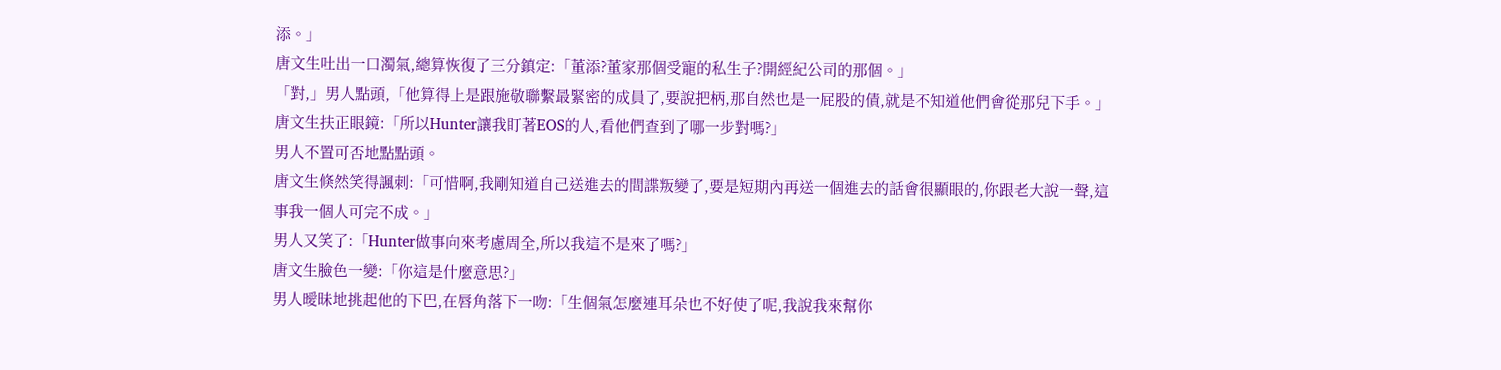添。」
唐文生吐出一口濁氣,總算恢復了三分鎮定:「董添?董家那個受寵的私生子?開經紀公司的那個。」
「對,」男人點頭,「他算得上是跟施敬聯繫最緊密的成員了,要說把柄,那自然也是一屁股的債,就是不知道他們會從那兒下手。」
唐文生扶正眼鏡:「所以Hunter讓我盯著EOS的人,看他們查到了哪一步對嗎?」
男人不置可否地點點頭。
唐文生倏然笑得諷刺:「可惜啊,我剛知道自己送進去的間諜叛變了,要是短期內再送一個進去的話會很顯眼的,你跟老大說一聲,這事我一個人可完不成。」
男人又笑了:「Hunter做事向來考慮周全,所以我這不是來了嗎?」
唐文生臉色一變:「你這是什麼意思?」
男人曖昧地挑起他的下巴,在唇角落下一吻:「生個氣怎麼連耳朵也不好使了呢,我說我來幫你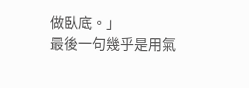做臥底。」
最後一句幾乎是用氣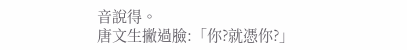音說得。
唐文生撇過臉:「你?就憑你?」